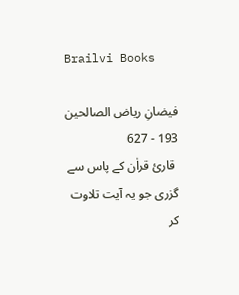Brailvi Books

فیضانِ ریاض الصالحین
193 - 627
 قاریٔ قراٰن کے پاس سے گزری جو یہ آیت تلاوت کر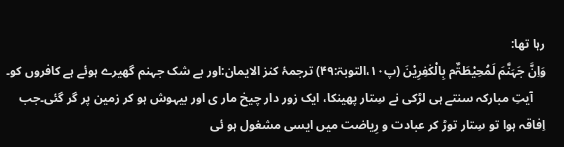رہا تھا:
وَاِنَّ جَہَنَّمَ لَمُحِیْطَۃٌم بِالْکٰفِرِیْنَ (پ۱۰،التوبۃ:۴۹) ترجمۂ کنز الایمان:اور بے شک جہنم گھیرے ہوئے ہے کافروں کو۔
    آیتِ مبارکہ سنتے ہی لڑکی نے سِتار پھینکا، ایک زور دار چیخ مار ی اور بیہوش ہو کر زمین پر گر گئی۔جب اِفاقہ ہوا تو سِتار توڑ کر عبادت و رِیاضت میں ایسی مشغول ہو ئی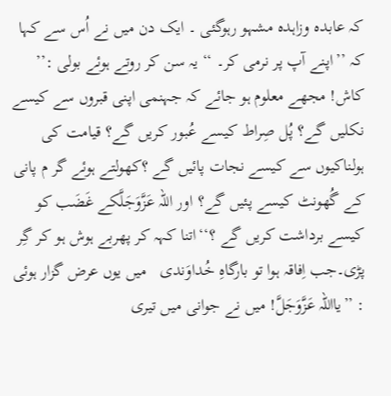کہ عابدہ وزاہدہ مشہو رہوگئی ۔ ایک دن میں نے اُس سے کہا کہ ’’اپنے آپ پر نرمی کر۔ ‘‘ یہ سن کر روتے ہوئے بولی :’’ کاش! مجھے معلوم ہو جائے کہ جہنمی اپنی قبروں سے کیسے نکلیں گے؟ پُل صِراط کیسے عُبور کریں گے؟ قیامت کی ہولناکیوں سے کیسے نجات پائیں گے ؟کھولتے ہوئے گر م پانی کے گُھونٹ کیسے پئیں گے؟ اور اللہ عَزَّوَجَلَّکے غَضَب کو کیسے برداشت کریں گے ؟‘‘اتنا کہہ کر پھربے ہوش ہو کر گِر پڑی۔جب اِفاقہ ہوا تو بارگاہِ خُداوَندی   میں یوں عرض گزار ہوئی : ’’یااللہ عَزَّوَجَلَّ! میں نے جوانی میں تیری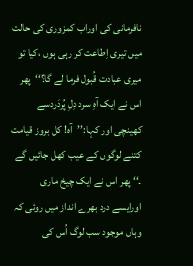نافرمانی کی اوراب کمزوری کی حالت میں تیری اِطاعت کر رہی ہوں ،کیا تو میری عبادت قُبول فرما لے گا؟‘‘پھر اس نے ایک آہِ سرد دِلِ پُردَردسے کھینچی اور کہا:’’آہ! کل بروز قیامت کتنے لوگوں کے عیب کھل جائیں گے ۔‘‘ پھر اس نے ایک چیخ ماری اورایسے درد بھرے انداز میں روئی کہ وہاں موجود سب لوگ اُس کی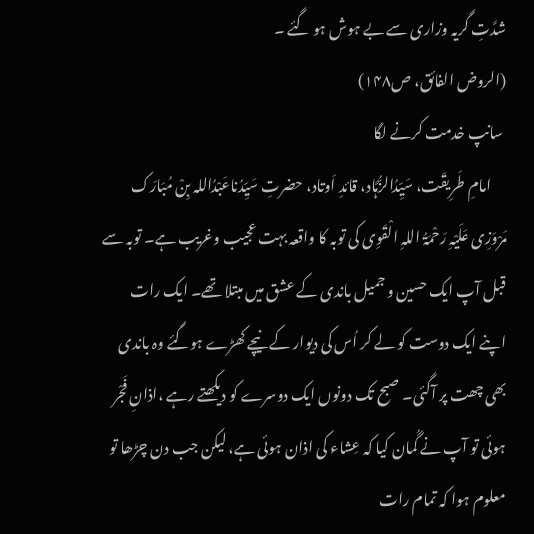شدَّتِ گریہ وزاری سے بے ہوش ہو گئے ۔
(الروض الفائق، ص۱۴۸)
 سانپ خدمت کرنے لگا
     امامِ طَرِیقَت، سَیِّدُالزُّہَّاد، قائدِ اَوتاد، حضرتِ سَیِّدُناعَبْدُاللہ بِنْ مُبَارَک مَرْوَزِی عَلَیْہِ رَحْمَۃُ اللہِ الْقَوِی کی توبہ کا واقعہ بہت عجیب وغریب ہے۔ توبہ سے قبل آپ ایک حسین و جمیل باندی کے عشق میں مبتلا تھے۔ ایک رات اپنے ایک دوست کو لے کر اُس کی دیوار کے نیچے کھڑے ہوگئے وہ باندی بھی چھت پر آگئی۔ صبح تک دونوں ایک دوسرے کو دیکھتے رہے ،اذانِ فَجْر ہوئی تو آپ نے گُمان کیا کہ عِشاء کی اذان ہوئی ہے، لیکن جب دن چڑھا تو معلوم ہوا کہ تمام رات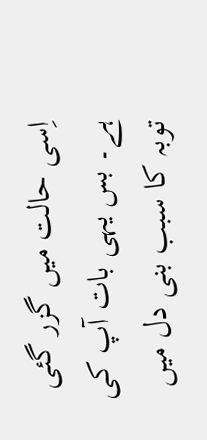اِسی حالت میں گزر گئی ہے۔ بس یہی بات آپ کی توبہ کا سبب بنی دل میں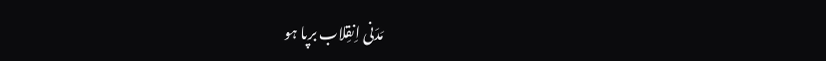مَدَنی اِنقِلاب برپا ہو